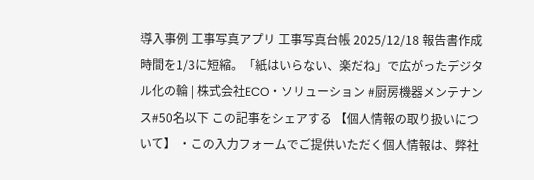導入事例 工事写真アプリ 工事写真台帳 2025/12/18 報告書作成時間を1/3に短縮。「紙はいらない、楽だね」で広がったデジタル化の輪 | 株式会社ECO・ソリューション #厨房機器メンテナンス#50名以下 この記事をシェアする 【個人情報の取り扱いについて】 ・この入力フォームでご提供いただく個人情報は、弊社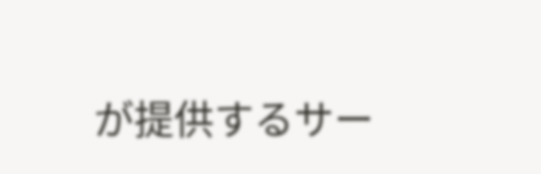が提供するサー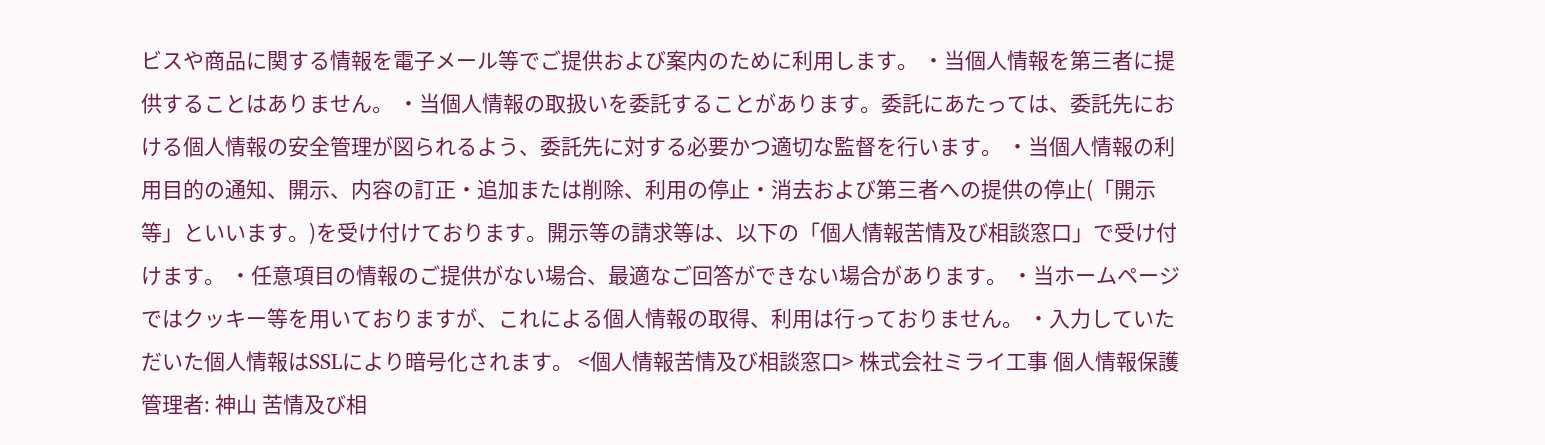ビスや商品に関する情報を電子メール等でご提供および案内のために利用します。 ・当個人情報を第三者に提供することはありません。 ・当個人情報の取扱いを委託することがあります。委託にあたっては、委託先における個人情報の安全管理が図られるよう、委託先に対する必要かつ適切な監督を行います。 ・当個人情報の利用目的の通知、開示、内容の訂正・追加または削除、利用の停止・消去および第三者への提供の停止(「開示等」といいます。)を受け付けております。開示等の請求等は、以下の「個人情報苦情及び相談窓口」で受け付けます。 ・任意項目の情報のご提供がない場合、最適なご回答ができない場合があります。 ・当ホームページではクッキー等を用いておりますが、これによる個人情報の取得、利用は行っておりません。 ・入力していただいた個人情報はSSLにより暗号化されます。 <個人情報苦情及び相談窓口> 株式会社ミライ工事 個人情報保護管理者: 神山 苦情及び相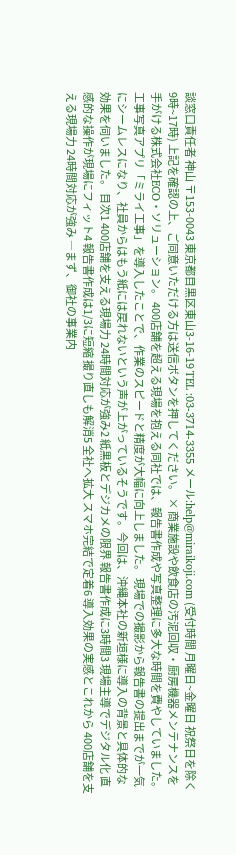談窓口責任者 神山 〒153-0043 東京都目黒区東山3-16-19 TEL :03-3714-3355 メール:help@miraikoji.com (受付時間 月曜日~金曜日 祝祭日を除く 9時~17時) 上記を確認の上、ご同意いただける方は送信ボタンを押してください。 × 商業施設や飲食店の汚泥回収・厨房機器メンテナンスを手がける株式会社ECO・ソリューション。 400店舗を超える現場を抱える同社では、報告書作成や写真整理に多大な時間を費やしていました。工事写真アプリ「ミライ工事」を導入したことで、作業のスピードと精度が大幅に向上しました。 現場での撮影から報告書の提出までが一気にシームレスになり、社員からはもう紙には戻れないという声が上がっているそうです。今回は、沖縄本社の新垣様に導入の背景と具体的な効果を伺いました。 目次1 400店舗を支える現場力 24時間対応が強み2 紙黒板とデジカメの限界 報告書作成に3時間3 現場主導でデジタル化 直感的な操作が現場にフィット4 報告書作成は1/3に短縮 撮り直しも解消5 全社へ拡大 スマホ完結で定着6 導入効果の実感とこれから 400店舗を支える現場力 24時間対応が強み ―まず、御社の事業内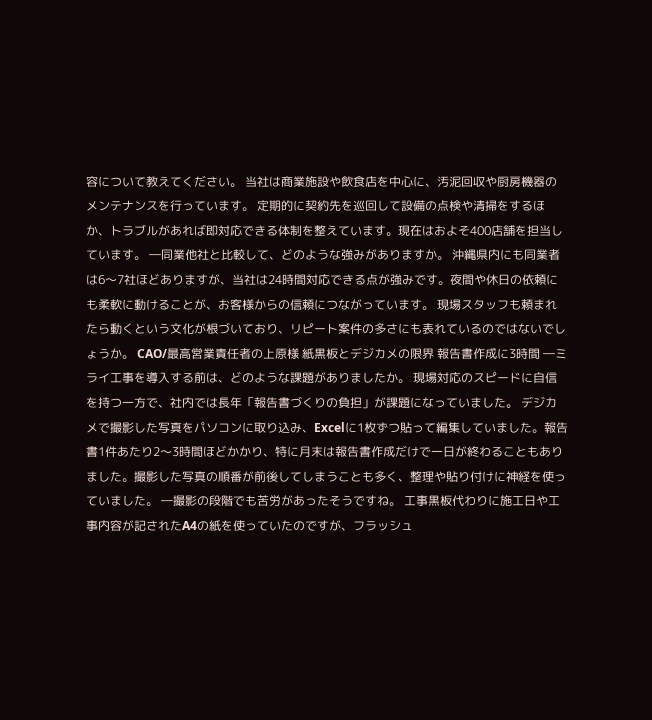容について教えてください。 当社は商業施設や飲食店を中心に、汚泥回収や厨房機器のメンテナンスを行っています。 定期的に契約先を巡回して設備の点検や清掃をするほか、トラブルがあれば即対応できる体制を整えています。現在はおよそ400店舗を担当しています。 ―同業他社と比較して、どのような強みがありますか。 沖縄県内にも同業者は6〜7社ほどありますが、当社は24時間対応できる点が強みです。夜間や休日の依頼にも柔軟に動けることが、お客様からの信頼につながっています。 現場スタッフも頼まれたら動くという文化が根づいており、リピート案件の多さにも表れているのではないでしょうか。 CAO/最高営業責任者の上原様 紙黒板とデジカメの限界 報告書作成に3時間 ―ミライ工事を導入する前は、どのような課題がありましたか。 現場対応のスピードに自信を持つ一方で、社内では長年「報告書づくりの負担」が課題になっていました。 デジカメで撮影した写真をパソコンに取り込み、Excelに1枚ずつ貼って編集していました。報告書1件あたり2〜3時間ほどかかり、特に月末は報告書作成だけで一日が終わることもありました。撮影した写真の順番が前後してしまうことも多く、整理や貼り付けに神経を使っていました。 ―撮影の段階でも苦労があったそうですね。 工事黒板代わりに施工日や工事内容が記されたA4の紙を使っていたのですが、フラッシュ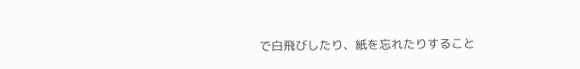で白飛びしたり、紙を忘れたりすること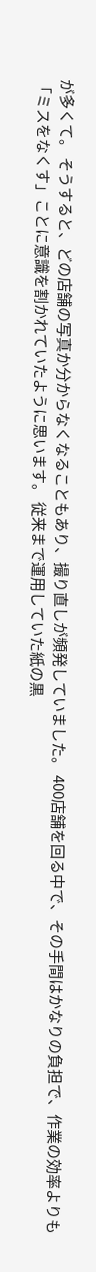が多くて。 そうすると、どの店舗の写真か分からなくなることもあり、撮り直しが頻発していました。 400店舗を回る中で、その手間はかなりの負担で、作業の効率よりも「ミスをなくす」ことに意識を割かれていたように思います。 従来まで運用していた紙の黒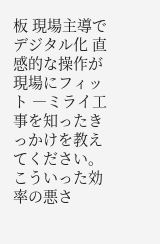板 現場主導でデジタル化 直感的な操作が現場にフィット ―ミライ工事を知ったきっかけを教えてください。 こういった効率の悪さ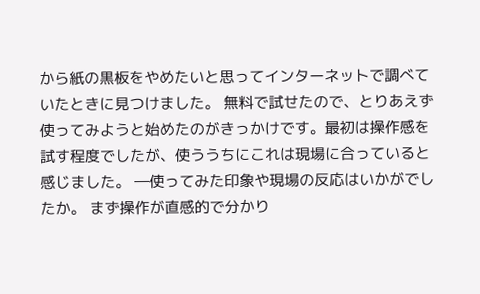から紙の黒板をやめたいと思ってインターネットで調べていたときに見つけました。 無料で試せたので、とりあえず使ってみようと始めたのがきっかけです。最初は操作感を試す程度でしたが、使ううちにこれは現場に合っていると感じました。 ―使ってみた印象や現場の反応はいかがでしたか。 まず操作が直感的で分かり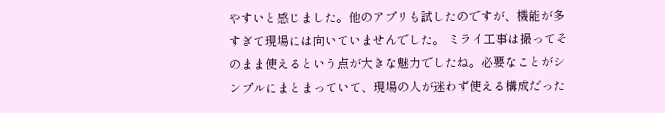やすいと感じました。他のアプリも試したのですが、機能が多すぎて現場には向いていませんでした。 ミライ工事は撮ってそのまま使えるという点が大きな魅力でしたね。必要なことがシンプルにまとまっていて、現場の人が迷わず使える構成だった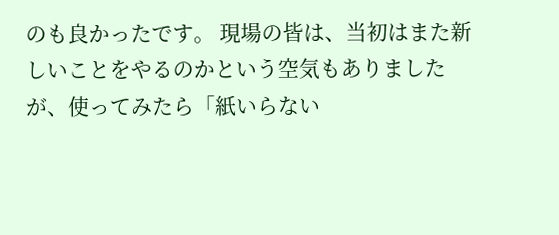のも良かったです。 現場の皆は、当初はまた新しいことをやるのかという空気もありましたが、使ってみたら「紙いらない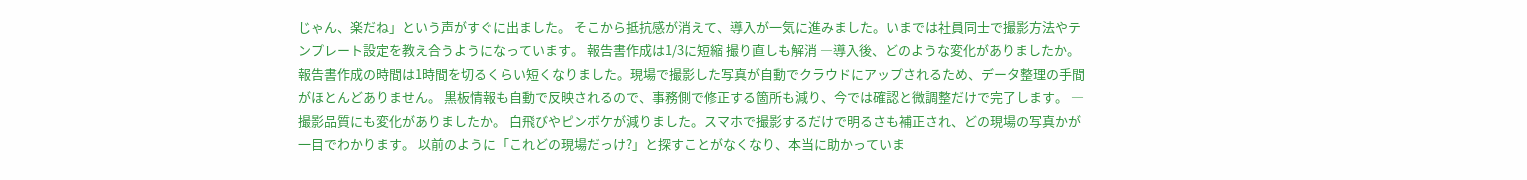じゃん、楽だね」という声がすぐに出ました。 そこから抵抗感が消えて、導入が一気に進みました。いまでは社員同士で撮影方法やテンプレート設定を教え合うようになっています。 報告書作成は1/3に短縮 撮り直しも解消 ―導入後、どのような変化がありましたか。 報告書作成の時間は1時間を切るくらい短くなりました。現場で撮影した写真が自動でクラウドにアップされるため、データ整理の手間がほとんどありません。 黒板情報も自動で反映されるので、事務側で修正する箇所も減り、今では確認と微調整だけで完了します。 ―撮影品質にも変化がありましたか。 白飛びやピンボケが減りました。スマホで撮影するだけで明るさも補正され、どの現場の写真かが一目でわかります。 以前のように「これどの現場だっけ?」と探すことがなくなり、本当に助かっていま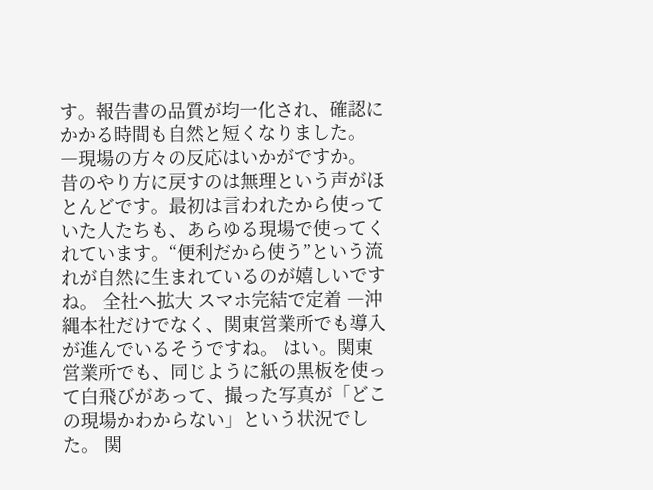す。報告書の品質が均一化され、確認にかかる時間も自然と短くなりました。 ―現場の方々の反応はいかがですか。 昔のやり方に戻すのは無理という声がほとんどです。最初は言われたから使っていた人たちも、あらゆる現場で使ってくれています。“便利だから使う”という流れが自然に生まれているのが嬉しいですね。 全社へ拡大 スマホ完結で定着 ―沖縄本社だけでなく、関東営業所でも導入が進んでいるそうですね。 はい。関東営業所でも、同じように紙の黒板を使って白飛びがあって、撮った写真が「どこの現場かわからない」という状況でした。 関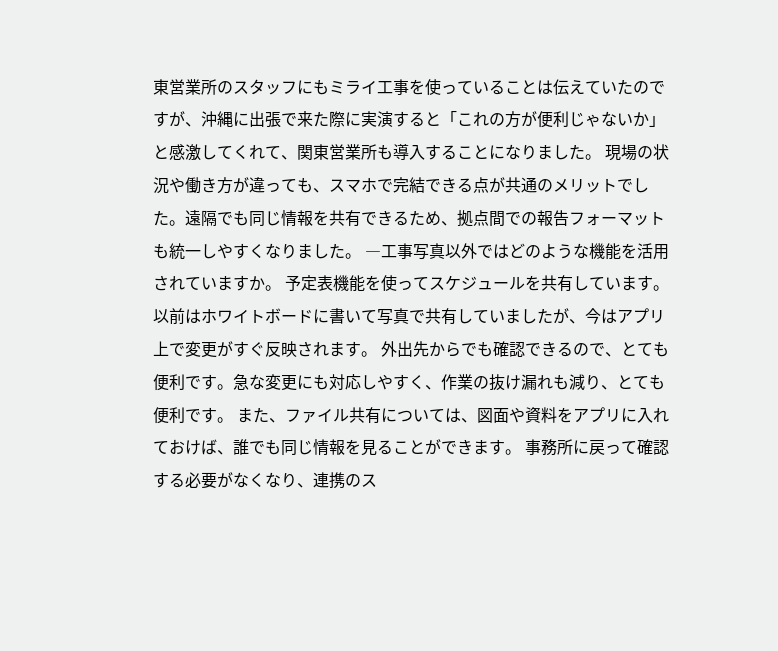東営業所のスタッフにもミライ工事を使っていることは伝えていたのですが、沖縄に出張で来た際に実演すると「これの方が便利じゃないか」と感激してくれて、関東営業所も導入することになりました。 現場の状況や働き方が違っても、スマホで完結できる点が共通のメリットでした。遠隔でも同じ情報を共有できるため、拠点間での報告フォーマットも統一しやすくなりました。 ―工事写真以外ではどのような機能を活用されていますか。 予定表機能を使ってスケジュールを共有しています。以前はホワイトボードに書いて写真で共有していましたが、今はアプリ上で変更がすぐ反映されます。 外出先からでも確認できるので、とても便利です。急な変更にも対応しやすく、作業の抜け漏れも減り、とても便利です。 また、ファイル共有については、図面や資料をアプリに入れておけば、誰でも同じ情報を見ることができます。 事務所に戻って確認する必要がなくなり、連携のス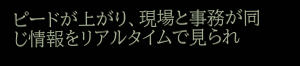ピードが上がり、現場と事務が同じ情報をリアルタイムで見られ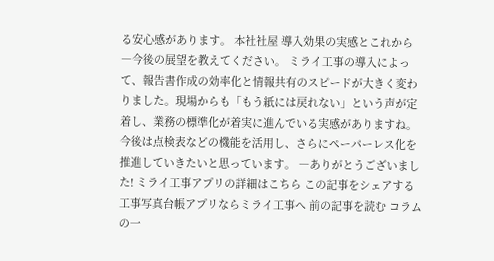る安心感があります。 本社社屋 導入効果の実感とこれから ―今後の展望を教えてください。 ミライ工事の導入によって、報告書作成の効率化と情報共有のスピードが大きく変わりました。現場からも「もう紙には戻れない」という声が定着し、業務の標準化が着実に進んでいる実感がありますね。 今後は点検表などの機能を活用し、さらにペーパーレス化を推進していきたいと思っています。 ―ありがとうございました! ミライ工事アプリの詳細はこちら この記事をシェアする 工事写真台帳アプリならミライ工事へ 前の記事を読む コラムの一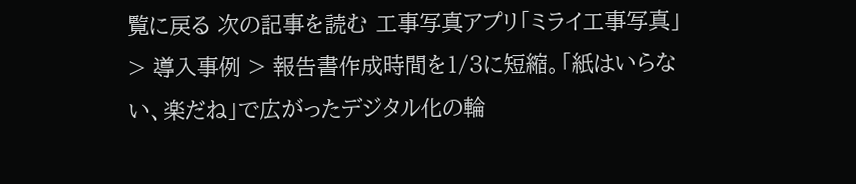覧に戻る 次の記事を読む 工事写真アプリ「ミライ工事写真」 > 導入事例 > 報告書作成時間を1/3に短縮。「紙はいらない、楽だね」で広がったデジタル化の輪